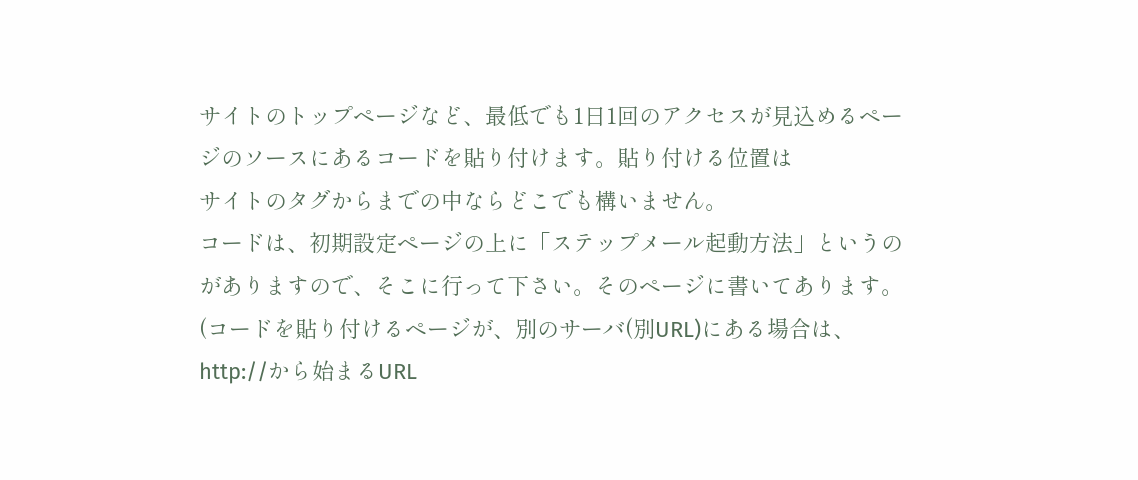サイトのトップページなど、最低でも1日1回のアクセスが見込めるページのソースにあるコードを貼り付けます。貼り付ける位置は
サイトのタグからまでの中ならどこでも構いません。
コードは、初期設定ページの上に「ステップメール起動方法」というのがありますので、そこに行って下さい。そのページに書いてあります。
(コードを貼り付けるページが、別のサーバ(別URL)にある場合は、http://から始まるURL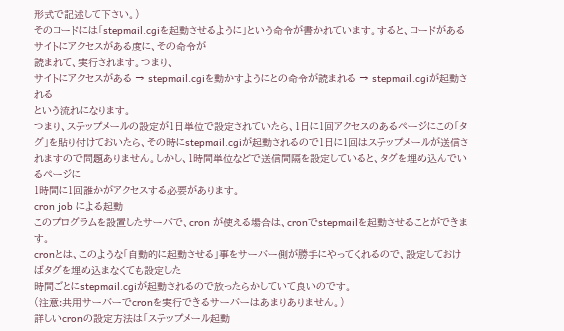形式で記述して下さい。)
そのコードには「stepmail.cgiを起動させるように」という命令が書かれています。すると、コードがあるサイトにアクセスがある度に、その命令が
読まれて、実行されます。つまり、
サイトにアクセスがある → stepmail.cgiを動かすようにとの命令が読まれる → stepmail.cgiが起動される
という流れになります。
つまり、ステップメールの設定が1日単位で設定されていたら、1日に1回アクセスのあるページにこの「タグ」を貼り付けておいたら、その時にstepmail.cgiが起動されるので1日に1回はステップメールが送信されますので問題ありません。しかし、1時間単位などで送信間隔を設定していると、タグを埋め込んでいるページに
1時間に1回誰かがアクセスする必要があります。
cron job による起動
このプログラムを設置したサーバで、cron が使える場合は、cronでstepmailを起動させることができます。
cronとは、このような「自動的に起動させる」事をサーバー側が勝手にやってくれるので、設定しておけばタグを埋め込まなくても設定した
時間ごとにstepmail.cgiが起動されるので放ったらかしていて良いのです。
(注意:共用サーバーでcronを実行できるサーバーはあまりありません。)
詳しいcronの設定方法は「ステップメール起動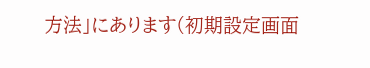方法」にあります(初期設定画面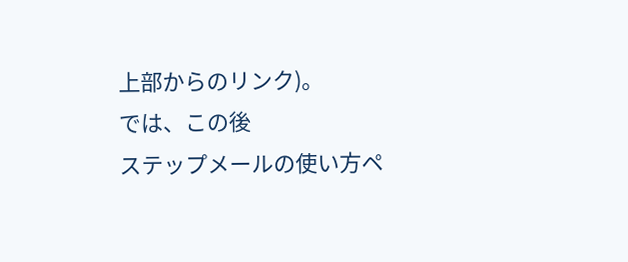上部からのリンク)。
では、この後
ステップメールの使い方ペ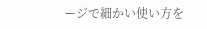ージで細かい使い方を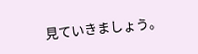見ていきましょう。